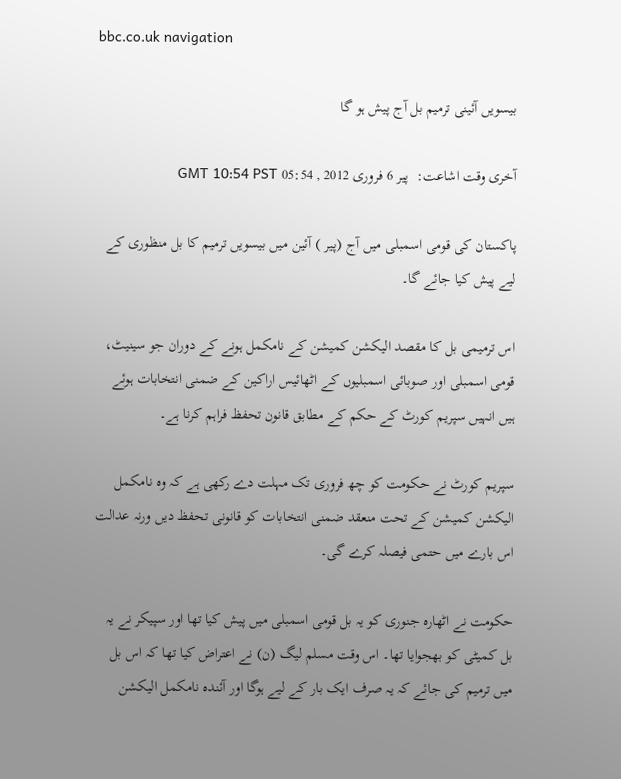bbc.co.uk navigation

بیسویں آئینی ترمیم بل آج پیش ہو گا

آخری وقت اشاعت:  پير 6 فروری 2012 , 05:54 GMT 10:54 PST

پاکستان کی قومی اسمبلی میں آج (پیر ) آئین میں بیسویں ترمیم کا بل منظوری کے لیے پیش کیا جائے گا۔

اس ترمیمی بل کا مقصد الیکشن کمیشن کے نامکمل ہونے کے دوران جو سینیٹ، قومی اسمبلی اور صوبائی اسمبلیوں کے اٹھائیس اراکین کے ضمنی انتخابات ہوئے ہیں انہیں سپریم کورٹ کے حکم کے مطابق قانون تحفظ فراہم کرنا ہے۔

سپریم کورٹ نے حکومت کو چھ فروری تک مہلت دے رکھی ہے کہ وہ نامکمل الیکشن کمیشن کے تحت منعقد ضمنی انتخابات کو قانونی تحفظ دیں ورنہ عدالت اس بارے میں حتمی فیصلہ کرے گی۔

حکومت نے اٹھارہ جنوری کو یہ بل قومی اسمبلی میں پیش کیا تھا اور سپیکر نے یہ بل کمیٹی کو بھجوایا تھا۔ اس وقت مسلم لیگ (ن) نے اعتراض کیا تھا کہ اس بل میں ترمیم کی جائے کہ یہ صرف ایک بار کے لیے ہوگا اور آئندہ نامکمل الیکشن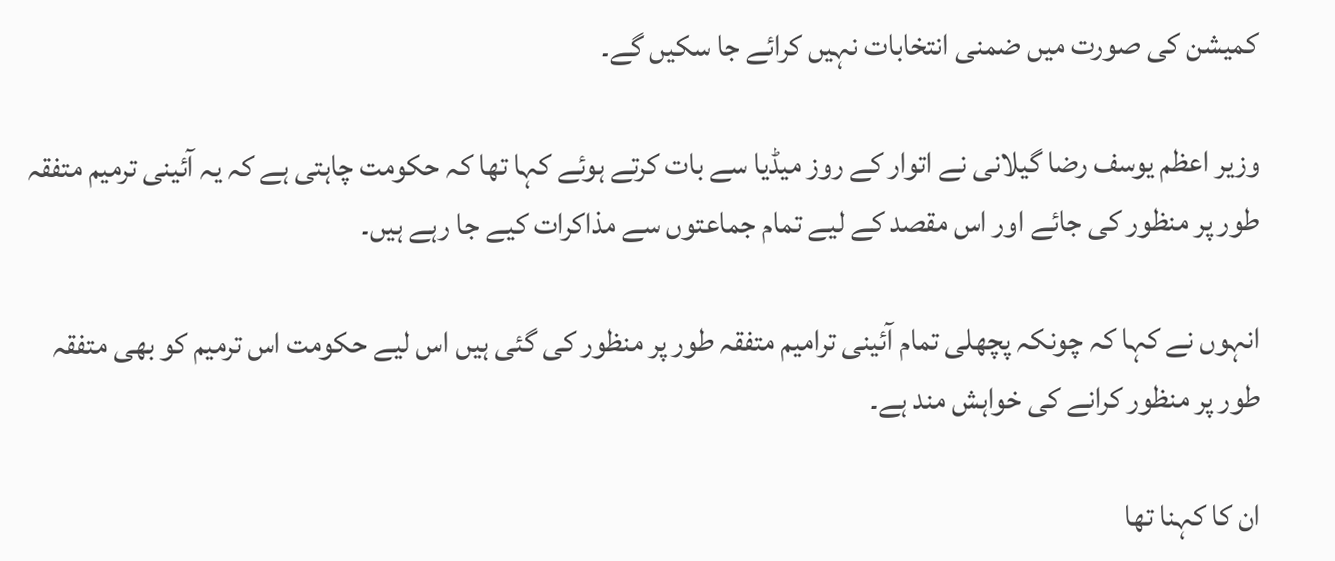کمیشن کی صورت میں ضمنی انتخابات نہیں کرائے جا سکیں گے۔

وزیر اعظم یوسف رضا گیلانی نے اتوار کے روز میڈیا سے بات کرتے ہوئے کہا تھا کہ حکومت چاہتی ہے کہ یہ آئینی ترمیم متفقہ طور پر منظور کی جائے اور اس مقصد کے لیے تمام جماعتوں سے مذاکرات کیے جا رہے ہیں۔

انہوں نے کہا کہ چونکہ پچھلی تمام آئینی ترامیم متفقہ طور پر منظور کی گئی ہیں اس لیے حکومت اس ترمیم کو بھی متفقہ طور پر منظور کرانے کی خواہش مند ہے۔

ان کا کہنا تھا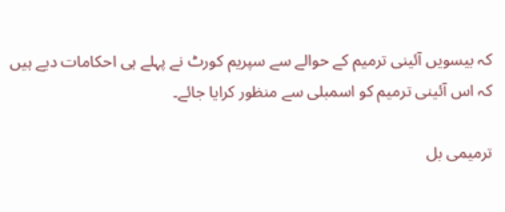کہ بیسویں آئینی ترمیم کے حوالے سے سپریم کورٹ نے پہلے ہی احکامات دیے ہیں کہ اس آئینی ترمیم کو اسمبلی سے منظور کرایا جائے۔

ترمیمی بل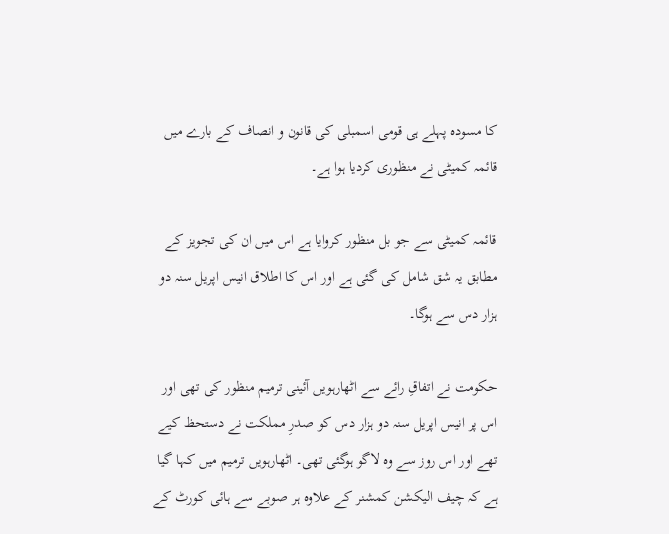کا مسودہ پہلے ہی قومی اسمبلی کی قانون و انصاف کے بارے میں قائمہ کمیٹی نے منظوری کردیا ہوا ہے۔

قائمہ کمیٹی سے جو بل منظور کروایا ہے اس میں ان کی تجویز کے مطابق یہ شق شامل کی گئی ہے اور اس کا اطلاق انیس اپریل سنہ دو ہزار دس سے ہوگا۔

حکومت نے اتفاقِ رائے سے اٹھارہویں آئینی ترمیم منظور کی تھی اور اس پر انیس اپریل سنہ دو ہزار دس کو صدرِ مملکت نے دستحظ کیے تھے اور اس روز سے وہ لاگو ہوگئی تھی۔ اٹھارہویں ترمیم میں کہا گیا ہے کہ چیف الیکشن کمشنر کے علاوہ ہر صوبے سے ہائی کورٹ کے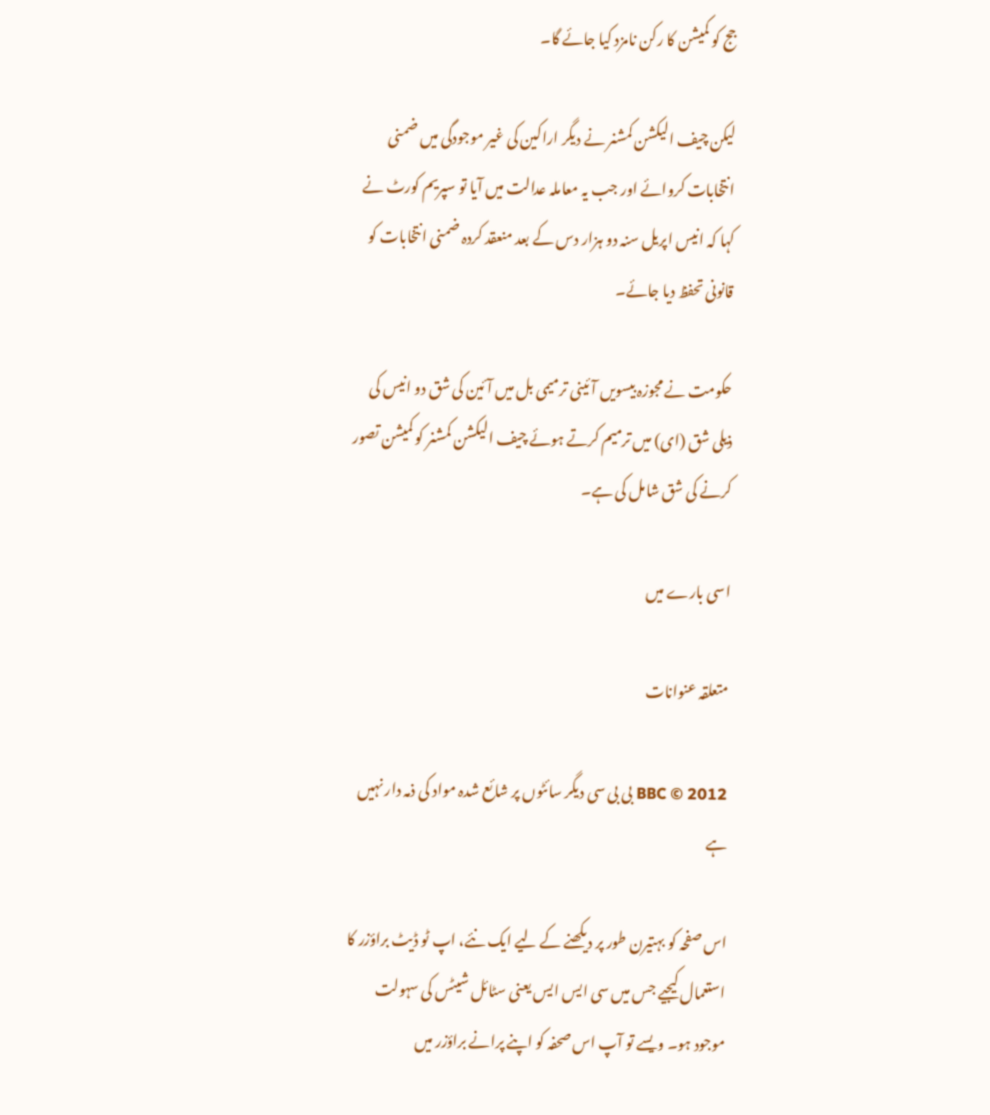جج کو کمیشن کا رکن نامزد کیا جائے گا۔

لیکن چیف الیکشن کمشنر نے دیگر اراکین کی غیر موجودگی میں ضمنی انتخابات کروائے اور جب یہ معاملہ عدالت میں آیا تو سپریم کورٹ نے کہا کہ انیس اپریل سنہ دو ہزار دس کے بعد منعقد کردہ ضمنی انتخابات کو قانونی تحفظ دیا جائے۔

حکومت نے مجوزہ بیسویں آئینی ترمیمی بل میں آئین کی شق دو انیس کی ذیلی شق (ای) میں ترمیم کرتے ہوئے چیف الیکشن کمشنر کو کمیشن تصور کرنے کی شق شامل کی ہے۔

اسی بارے میں

متعلقہ عنوانات

BBC © 2012 بی بی سی دیگر سائٹوں پر شائع شدہ مواد کی ذمہ دار نہیں ہے

اس صفحہ کو بہتیرن طور پر دیکھنے کے لیے ایک نئے، اپ ٹو ڈیٹ براؤزر کا استعمال کیجیے جس میں سی ایس ایس یعنی سٹائل شیٹس کی سہولت موجود ہو۔ ویسے تو آپ اس صحفہ کو اپنے پرانے براؤزر میں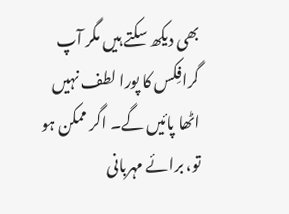بھی دیکھ سکتے ہیں مگر آپ گرافِکس کا پورا لطف نہیں اٹھا پائیں گے۔ اگر ممکن ہو تو، برائے مہربانی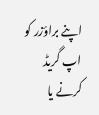اپنے براؤزر کو اپ گریڈ کرنے یا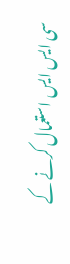سی ایس ایس استعمال کرنے کے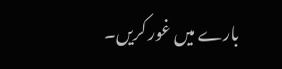بارے میں غور کریں۔